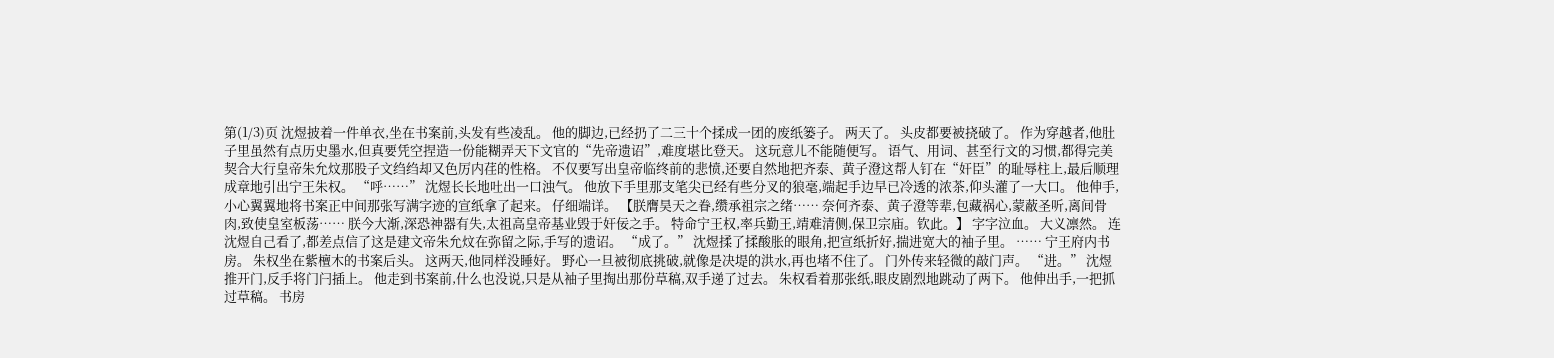第(1/3)页 沈煜披着一件单衣,坐在书案前,头发有些凌乱。 他的脚边,已经扔了二三十个揉成一团的废纸篓子。 两天了。 头皮都要被挠破了。 作为穿越者,他肚子里虽然有点历史墨水,但真要凭空捏造一份能糊弄天下文官的“先帝遗诏”,难度堪比登天。 这玩意儿不能随便写。 语气、用词、甚至行文的习惯,都得完美契合大行皇帝朱允炆那股子文绉绉却又色厉内荏的性格。 不仅要写出皇帝临终前的悲愤,还要自然地把齐泰、黄子澄这帮人钉在“奸臣”的耻辱柱上,最后顺理成章地引出宁王朱权。 “呼……” 沈煜长长地吐出一口浊气。 他放下手里那支笔尖已经有些分叉的狼毫,端起手边早已冷透的浓茶,仰头灌了一大口。 他伸手,小心翼翼地将书案正中间那张写满字迹的宣纸拿了起来。 仔细端详。 【朕膺昊天之眷,缵承祖宗之绪…… 奈何齐泰、黄子澄等辈,包藏祸心,蒙蔽圣听,离间骨肉,致使皇室板荡…… 朕今大渐,深恐神器有失,太祖高皇帝基业毁于奸佞之手。 特命宁王权,率兵勤王,靖难清侧,保卫宗庙。钦此。】 字字泣血。 大义凛然。 连沈煜自己看了,都差点信了这是建文帝朱允炆在弥留之际,手写的遗诏。 “成了。” 沈煜揉了揉酸胀的眼角,把宣纸折好,揣进宽大的袖子里。 …… 宁王府内书房。 朱权坐在紫檀木的书案后头。 这两天,他同样没睡好。 野心一旦被彻底挑破,就像是决堤的洪水,再也堵不住了。 门外传来轻微的敲门声。 “进。” 沈煜推开门,反手将门闩插上。 他走到书案前,什么也没说,只是从袖子里掏出那份草稿,双手递了过去。 朱权看着那张纸,眼皮剧烈地跳动了两下。 他伸出手,一把抓过草稿。 书房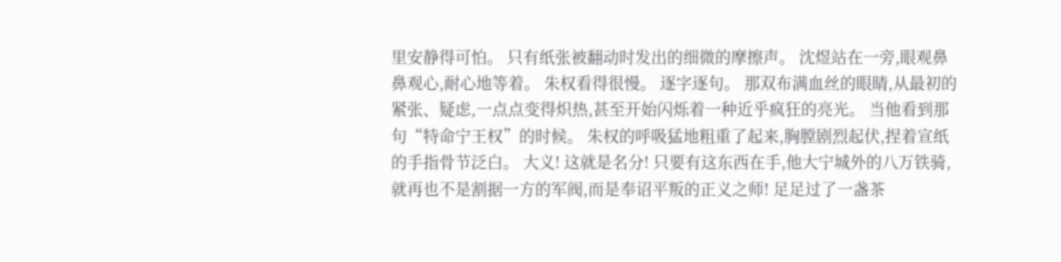里安静得可怕。 只有纸张被翻动时发出的细微的摩擦声。 沈煜站在一旁,眼观鼻鼻观心,耐心地等着。 朱权看得很慢。 逐字逐句。 那双布满血丝的眼睛,从最初的紧张、疑虑,一点点变得炽热,甚至开始闪烁着一种近乎疯狂的亮光。 当他看到那句“特命宁王权”的时候。 朱权的呼吸猛地粗重了起来,胸膛剧烈起伏,捏着宣纸的手指骨节泛白。 大义! 这就是名分! 只要有这东西在手,他大宁城外的八万铁骑,就再也不是割据一方的军阀,而是奉诏平叛的正义之师! 足足过了一盏茶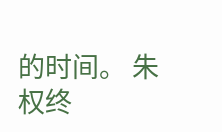的时间。 朱权终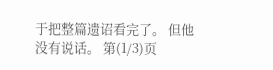于把整篇遗诏看完了。 但他没有说话。 第(1/3)页